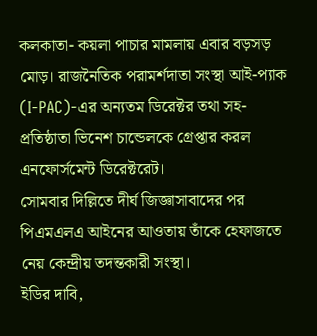কলকাতা- কয়লা পাচার মামলায় এবার বড়সড় মোড়। রাজনৈতিক পরামর্শদাতা সংস্থা আই-প্যাক (I-PAC)-এর অন্যতম ডিরেক্টর তথা সহ-প্রতিষ্ঠাতা ভিনেশ চান্ডেলকে গ্রেপ্তার করল এনফোর্সমেন্ট ডিরেক্টরেট।
সোমবার দিল্লিতে দীর্ঘ জিজ্ঞাসাবাদের পর পিএমএলএ আইনের আওতায় তাঁকে হেফাজতে নেয় কেন্দ্রীয় তদন্তকারী সংস্থা।
ইডির দাবি,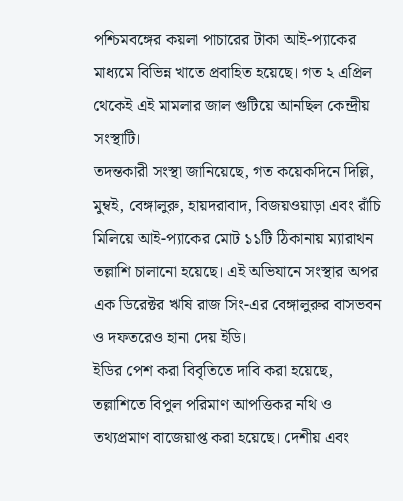পশ্চিমবঙ্গের কয়লা পাচারের টাকা আই-প্যাকের মাধ্যমে বিভিন্ন খাতে প্রবাহিত হয়েছে। গত ২ এপ্রিল থেকেই এই মামলার জাল গুটিয়ে আনছিল কেন্দ্রীয় সংস্থাটি।
তদন্তকারী সংস্থা জানিয়েছে, গত কয়েকদিনে দিল্লি, মুম্বই, বেঙ্গালুরু, হায়দরাবাদ, বিজয়ওয়াড়া এবং রাঁচি মিলিয়ে আই-প্যাকের মোট ১১টি ঠিকানায় ম্যারাথন তল্লাশি চালানো হয়েছে। এই অভিযানে সংস্থার অপর এক ডিরেক্টর ঋষি রাজ সিং-এর বেঙ্গালুরুর বাসভবন ও দফতরেও হানা দেয় ইডি।
ইডির পেশ করা বিবৃতিতে দাবি করা হয়েছে, তল্লাশিতে বিপুল পরিমাণ আপত্তিকর নথি ও তথ্যপ্রমাণ বাজেয়াপ্ত করা হয়েছে। দেশীয় এবং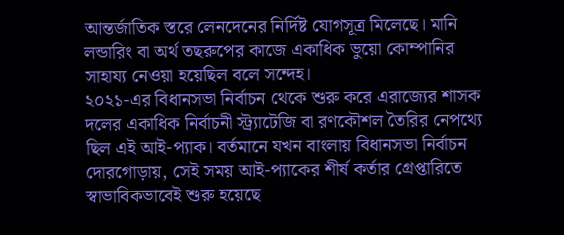আন্তর্জাতিক স্তরে লেনদেনের নির্দিষ্ট যোগসূত্র মিলেছে। মানি লন্ডারিং বা অর্থ তছরুপের কাজে একাধিক ভুয়ো কোম্পানির সাহায্য নেওয়া হয়েছিল বলে সন্দেহ।
২০২১-এর বিধানসভা নির্বাচন থেকে শুরু করে এরাজ্যের শাসক দলের একাধিক নির্বাচনী স্ট্র্যাটেজি বা রণকৌশল তৈরির নেপথ্যে ছিল এই আই-প্যাক। বর্তমানে যখন বাংলায় বিধানসভা নির্বাচন দোরগোড়ায়, সেই সময় আই-প্যাকের শীর্ষ কর্তার গ্রেপ্তারিতে স্বাভাবিকভাবেই শুরু হয়েছে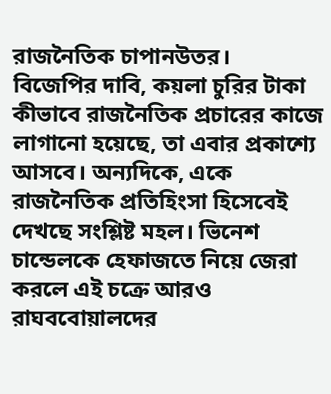রাজনৈতিক চাপানউতর।
বিজেপির দাবি, কয়লা চুরির টাকা কীভাবে রাজনৈতিক প্রচারের কাজে লাগানো হয়েছে, তা এবার প্রকাশ্যে আসবে। অন্যদিকে, একে রাজনৈতিক প্রতিহিংসা হিসেবেই দেখছে সংশ্লিষ্ট মহল। ভিনেশ চান্ডেলকে হেফাজতে নিয়ে জেরা করলে এই চক্রে আরও রাঘববোয়ালদের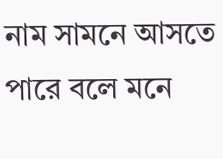নাম সামনে আসতে পারে বলে মনে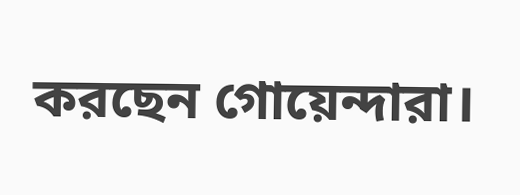করছেন গোয়েন্দারা।